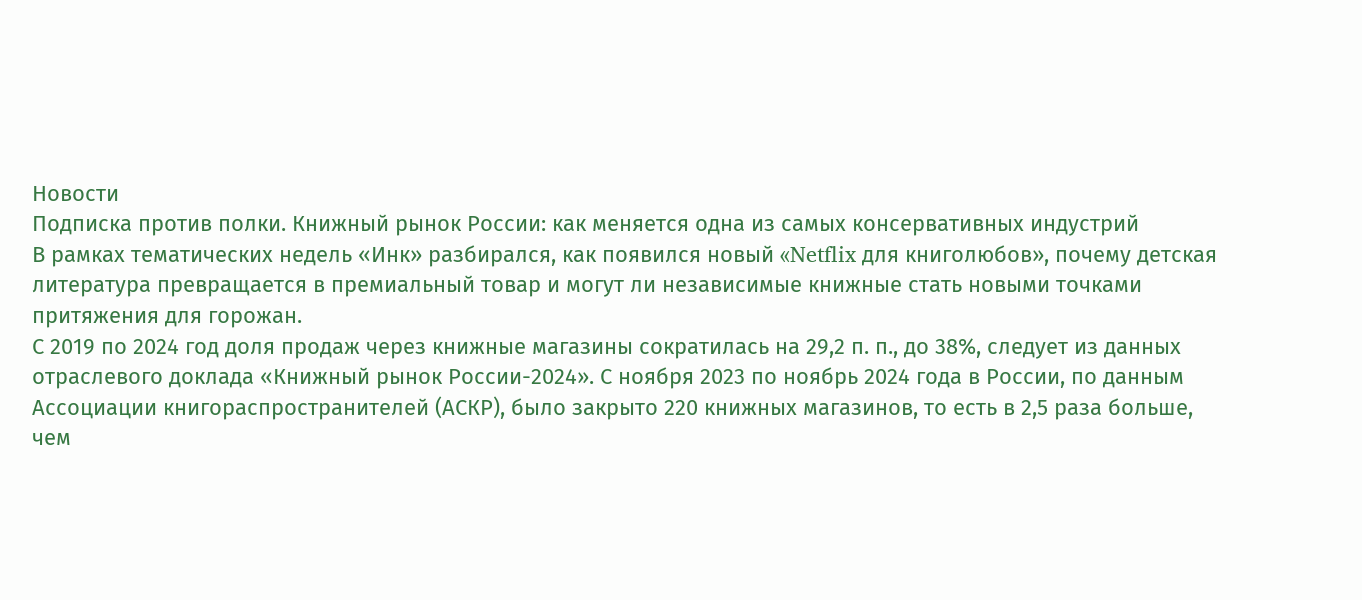Новости
Подписка против полки. Книжный рынок России: как меняется одна из самых консервативных индустрий
В рамках тематических недель «Инк» разбирался, как появился новый «Netflix для книголюбов», почему детская литература превращается в премиальный товар и могут ли независимые книжные стать новыми точками притяжения для горожан.
С 2019 по 2024 год доля продаж через книжные магазины сократилась на 29,2 п. п., до 38%, следует из данных отраслевого доклада «Книжный рынок России-2024». С ноября 2023 по ноябрь 2024 года в России, по данным Ассоциации книгораспространителей (АСКР), было закрыто 220 книжных магазинов, то есть в 2,5 раза больше, чем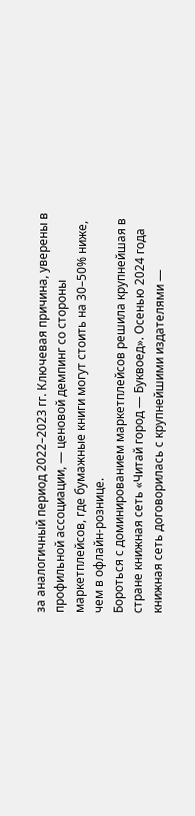за аналогичный период 2022–2023 гг. Ключевая причина, уверены в профильной ассоциации, — ценовой демпинг со стороны маркетплейсов, где бумажные книги могут стоить на 30–50% ниже, чем в офлайн-рознице.
Бороться с доминированием маркетплейсов решила крупнейшая в стране книжная сеть «Читай город — Буквоед». Осенью 2024 года книжная сеть договорилась с крупнейшими издателями —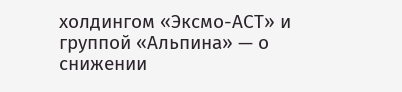холдингом «Эксмо-АСТ» и группой «Альпина» — о снижении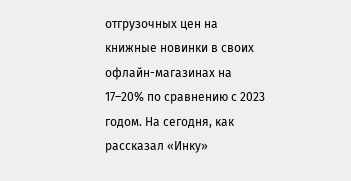отгрузочных цен на книжные новинки в своих офлайн-магазинах на 17–20% по сравнению с 2023 годом. На сегодня, как рассказал «Инку»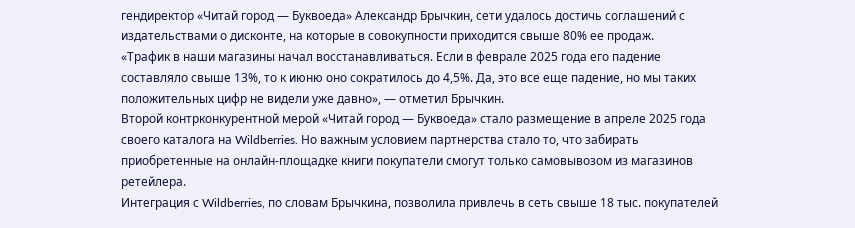гендиректор «Читай город — Буквоеда» Александр Брычкин, сети удалось достичь соглашений с издательствами о дисконте, на которые в совокупности приходится свыше 80% ее продаж.
«Трафик в наши магазины начал восстанавливаться. Если в феврале 2025 года его падение составляло свыше 13%, то к июню оно сократилось до 4,5%. Да, это все еще падение, но мы таких положительных цифр не видели уже давно», — отметил Брычкин.
Второй контрконкурентной мерой «Читай город — Буквоеда» стало размещение в апреле 2025 года своего каталога на Wildberries. Но важным условием партнерства стало то, что забирать приобретенные на онлайн-площадке книги покупатели смогут только самовывозом из магазинов ретейлера.
Интеграция с Wildberries, по словам Брычкина, позволила привлечь в сеть свыше 18 тыс. покупателей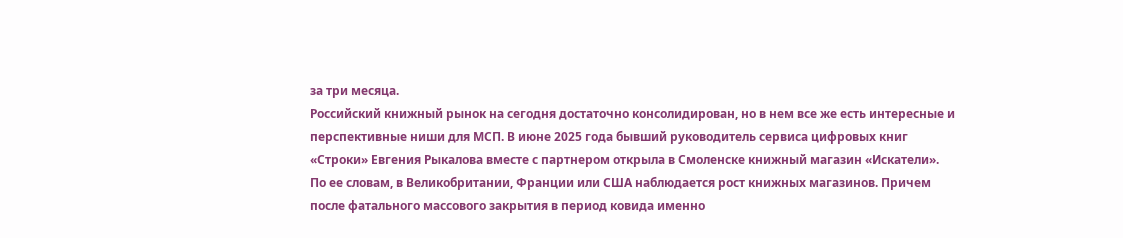за три месяца.
Российский книжный рынок на сегодня достаточно консолидирован, но в нем все же есть интересные и перспективные ниши для МСП. В июне 2025 года бывший руководитель сервиса цифровых книг «Строки» Евгения Рыкалова вместе с партнером открыла в Смоленске книжный магазин «Искатели».
По ее словам, в Великобритании, Франции или США наблюдается рост книжных магазинов. Причем после фатального массового закрытия в период ковида именно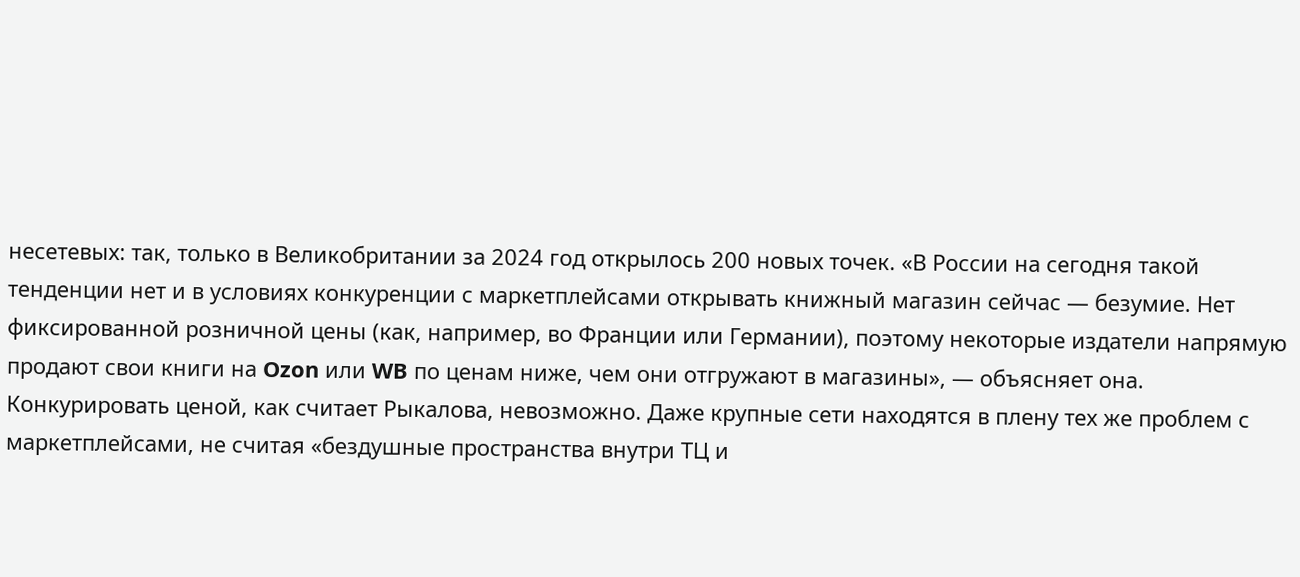несетевых: так, только в Великобритании за 2024 год открылось 200 новых точек. «В России на сегодня такой тенденции нет и в условиях конкуренции с маркетплейсами открывать книжный магазин сейчас — безумие. Нет фиксированной розничной цены (как, например, во Франции или Германии), поэтому некоторые издатели напрямую продают свои книги на Ozon или WB по ценам ниже, чем они отгружают в магазины», — объясняет она.
Конкурировать ценой, как считает Рыкалова, невозможно. Даже крупные сети находятся в плену тех же проблем с маркетплейсами, не считая «бездушные пространства внутри ТЦ и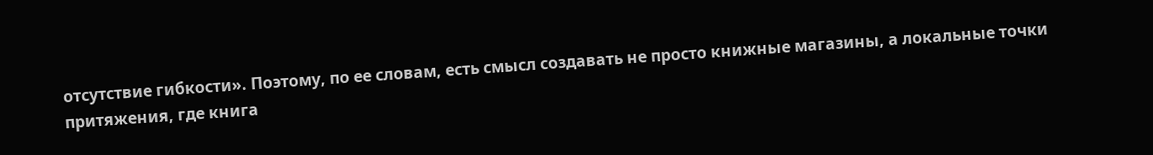отсутствие гибкости». Поэтому, по ее словам, есть смысл создавать не просто книжные магазины, а локальные точки притяжения, где книга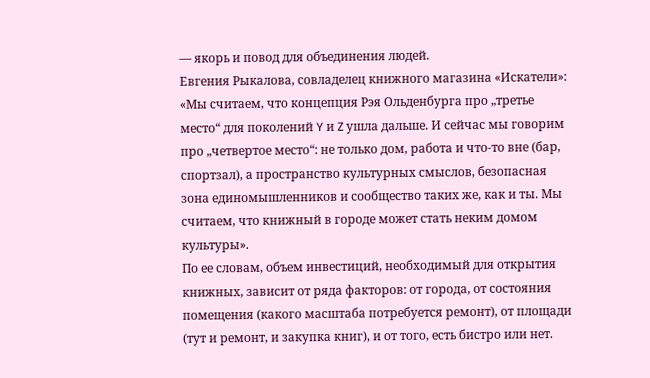— якорь и повод для объединения людей.
Евгения Рыкалова, совладелец книжного магазина «Искатели»:
«Мы считаем, что концепция Рэя Ольденбурга про „третье место“ для поколений Y и Z ушла дальше. И сейчас мы говорим про „четвертое место“: не только дом, работа и что-то вне (бар, спортзал), а пространство культурных смыслов, безопасная зона единомышленников и сообщество таких же, как и ты. Мы считаем, что книжный в городе может стать неким домом культуры».
По ее словам, объем инвестиций, необходимый для открытия книжных, зависит от ряда факторов: от города, от состояния помещения (какого масштаба потребуется ремонт), от площади (тут и ремонт, и закупка книг), и от того, есть бистро или нет.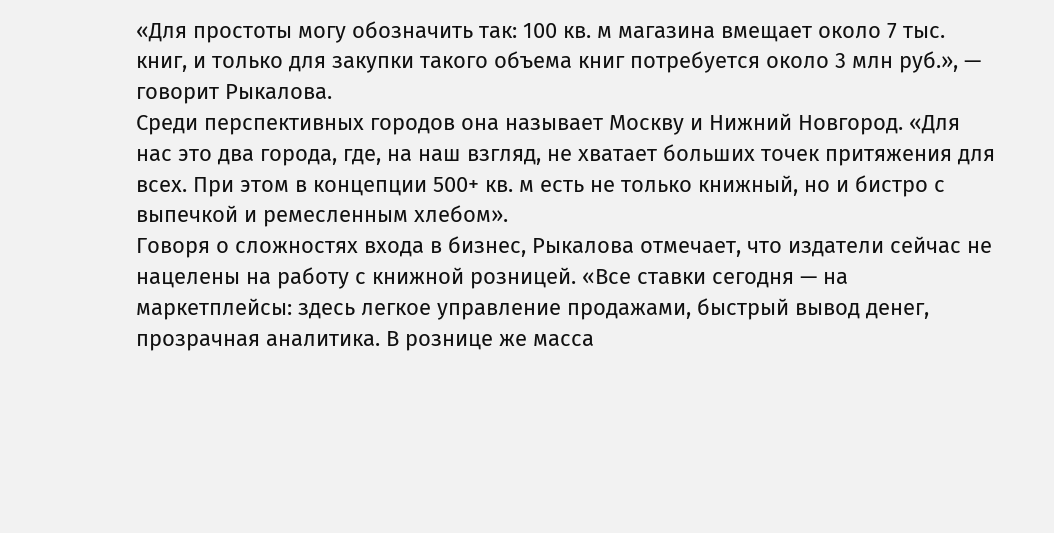«Для простоты могу обозначить так: 100 кв. м магазина вмещает около 7 тыс. книг, и только для закупки такого объема книг потребуется около 3 млн руб.», — говорит Рыкалова.
Среди перспективных городов она называет Москву и Нижний Новгород. «Для нас это два города, где, на наш взгляд, не хватает больших точек притяжения для всех. При этом в концепции 500+ кв. м есть не только книжный, но и бистро с выпечкой и ремесленным хлебом».
Говоря о сложностях входа в бизнес, Рыкалова отмечает, что издатели сейчас не нацелены на работу с книжной розницей. «Все ставки сегодня — на маркетплейсы: здесь легкое управление продажами, быстрый вывод денег, прозрачная аналитика. В рознице же масса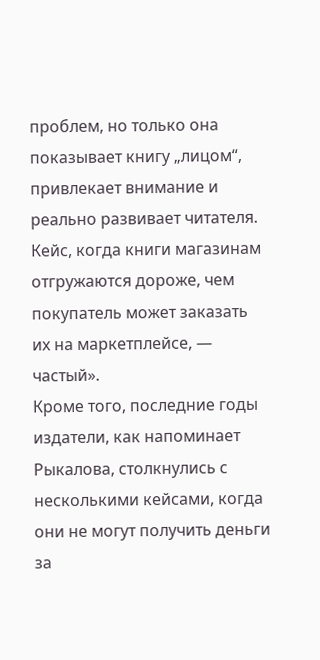проблем, но только она показывает книгу „лицом“, привлекает внимание и реально развивает читателя. Кейс, когда книги магазинам отгружаются дороже, чем покупатель может заказать их на маркетплейсе, — частый».
Кроме того, последние годы издатели, как напоминает Рыкалова, столкнулись с несколькими кейсами, когда они не могут получить деньги за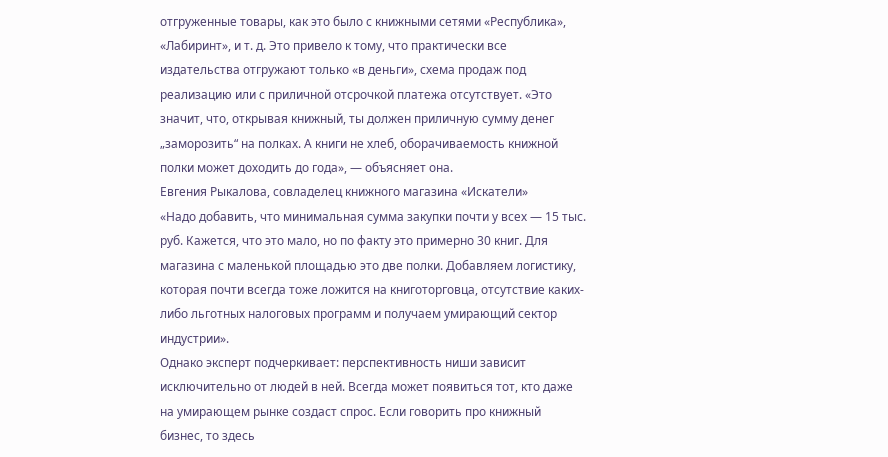отгруженные товары, как это было с книжными сетями «Республика», «Лабиринт», и т. д. Это привело к тому, что практически все издательства отгружают только «в деньги», схема продаж под реализацию или с приличной отсрочкой платежа отсутствует. «Это значит, что, открывая книжный, ты должен приличную сумму денег „заморозить“ на полках. А книги не хлеб, оборачиваемость книжной полки может доходить до года», — объясняет она.
Евгения Рыкалова, совладелец книжного магазина «Искатели»
«Надо добавить, что минимальная сумма закупки почти у всех — 15 тыс. руб. Кажется, что это мало, но по факту это примерно 30 книг. Для магазина с маленькой площадью это две полки. Добавляем логистику, которая почти всегда тоже ложится на книготорговца, отсутствие каких-либо льготных налоговых программ и получаем умирающий сектор индустрии».
Однако эксперт подчеркивает: перспективность ниши зависит исключительно от людей в ней. Всегда может появиться тот, кто даже на умирающем рынке создаст спрос. Если говорить про книжный бизнес, то здесь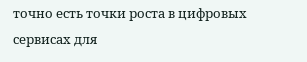точно есть точки роста в цифровых сервисах для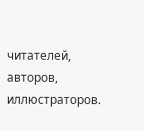читателей, авторов, иллюстраторов.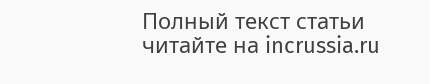Полный текст статьи читайте на incrussia.ru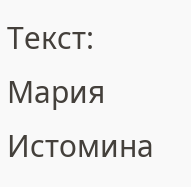Текст: Мария Истомина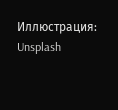Иллюстрация: Unsplash